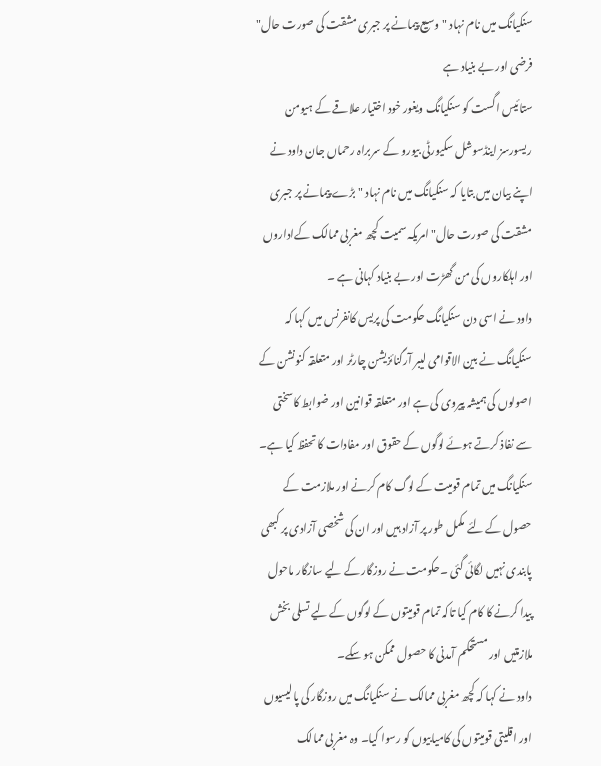سنکیانگ میں نام نہاد "وسیع پیمانے پر جبری مشقت کی صورت حال" فرضی اور بے بنیاد ہے
ستائیس اگست کو سنکیانگ ویغور خود اختیار علاقے کے ہیومن ریسورسز اینڈسوشل سکیورٹی بیورو کے سربراہ رحماں جان داود نے اپنے بیان میں بتایا کہ سنکیانگ میں نام نہاد "بڑے پیمانے پر جبری مشقت کی صورت حال" امریکہ سمیت کچھ مغربی ممالک کےاداروں اور اہلکاروں کی من گھڑت اور بے بنیاد کہانی ہے ۔
داود نے اسی دن سنکیانگ حکومت کی پریس کانفرنس میں کہا کہ سنکیانگ نے بین الاقوامی لیبر آرگنائزیشن چارٹر اور متعلقہ کنونشن کے اصولوں کی ہمیشہ پیروی کی ہے اور متعلقہ قوانین اور ضوابط کاسختی سے نفاذ کرتے ہوئے لوگوں کے حقوق اور مفادات کا تحفظ کیا ہے۔ سنکیانگ میں تمام قومیت کے لوگ کام کرنے اور ملازمت کے حصول کے لئے مکمل طور پر آزاد ہیں اور ان کی شخصی آزادی پر کبھی پابندی نہیں لگائی گئی ۔حکومت نے روزگار کے لیے سازگار ماحول پیدا کرنے کا کام کیا تاکہ تمام قومیتوں کے لوگوں کے لیے تسلی بخش ملازمتیں اور مستحکم آمدنی کا حصول ممکن ہو سکے۔
داود نے کہا کہ کچھ مغربی ممالک نے سنکیانگ میں روزگار کی پالیسیوں اور اقلیتی قومیتوں کی کامیابیوں کو رسوا کیا۔ وہ مغربی ممالک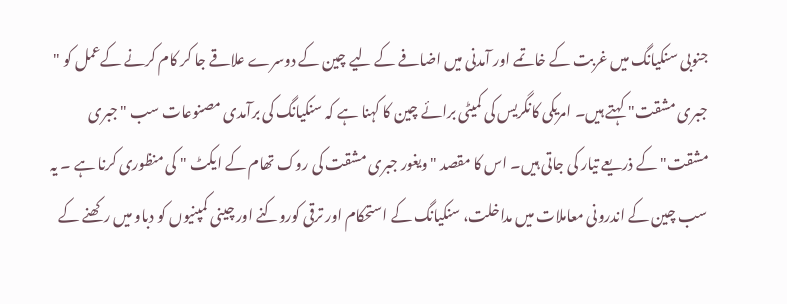جنوبی سنکیانگ میں غربت کے خاتمے اور آمدنی میں اضافے کے لیے چین کے دوسرے علاقے جا کر کام کرنے کےعمل کو " جبری مشقت" کہتے ہیں۔ امریکی کانگریس کی کمیٹی برائے چین کا کہنا ہے کہ سنکیانگ کی برآمدی مصنوعات سب "جبری مشقت" کے ذریعے تیار کی جاتی ہیں۔ اس کا مقصد "ویغور جبری مشقت کی روک تھام کے ایکٹ " کی منظوری کرنا ہے ۔ یہ سب چین کے اندرونی معاملات میں مداخلت، سنکیانگ کے استحکام اور ترقی کوروکنے اور چینی کمپنیوں کو دباو میں رکھنے کے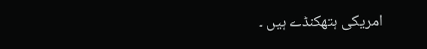امریکی ہتھکنڈے ہیں ۔